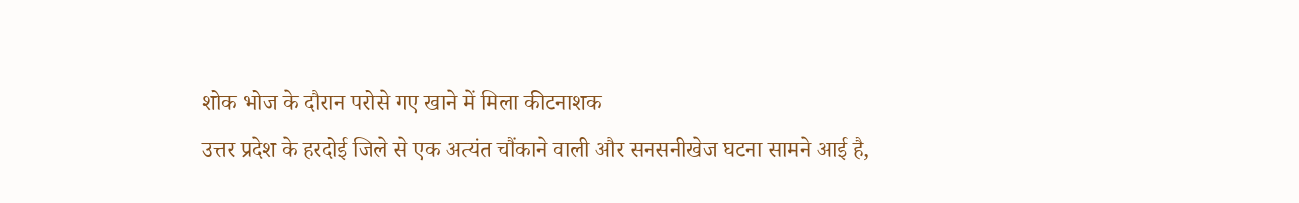शोक भोज के दौरान परोसे गए खाने में मिला कीटनाशक
उत्तर प्रदेश के हरदोई जिले से एक अत्यंत चौंकाने वाली और सनसनीखेज घटना सामने आई है,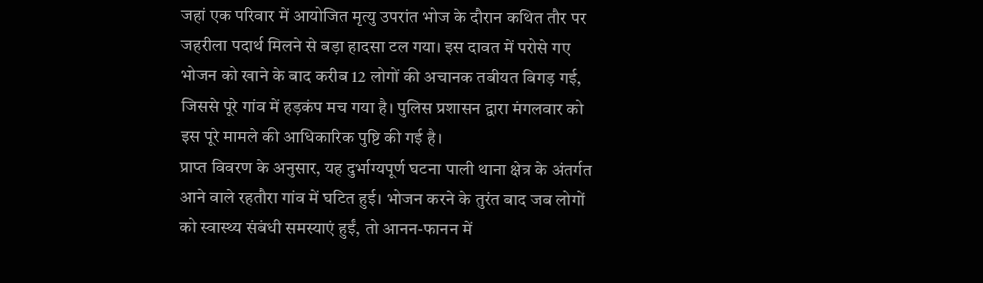जहां एक परिवार में आयोजित मृत्यु उपरांत भोज के दौरान कथित तौर पर जहरीला पदार्थ मिलने से बड़ा हादसा टल गया। इस दावत में परोसे गए भोजन को खाने के बाद करीब 12 लोगों की अचानक तबीयत बिगड़ गई, जिससे पूरे गांव में हड़कंप मच गया है। पुलिस प्रशासन द्वारा मंगलवार को इस पूरे मामले की आधिकारिक पुष्टि की गई है।
प्राप्त विवरण के अनुसार, यह दुर्भाग्यपूर्ण घटना पाली थाना क्षेत्र के अंतर्गत आने वाले रहतौरा गांव में घटित हुई। भोजन करने के तुरंत बाद जब लोगों को स्वास्थ्य संबंधी समस्याएं हुईं, तो आनन-फानन में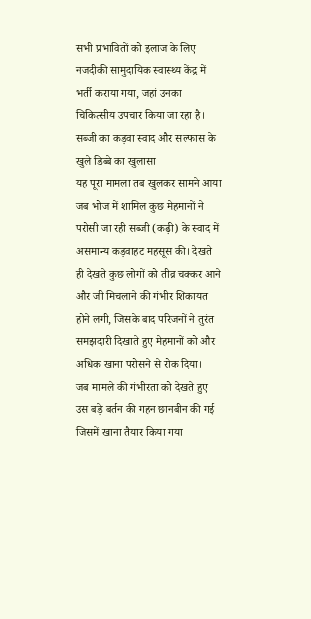सभी प्रभावितों को इलाज के लिए नजदीकी सामुदायिक स्वास्थ्य केंद्र में भर्ती कराया गया, जहां उनका चिकित्सीय उपचार किया जा रहा है।
सब्जी का कड़वा स्वाद और सल्फास के खुले डिब्बे का खुलासा
यह पूरा मामला तब खुलकर सामने आया जब भोज में शामिल कुछ मेहमानों ने परोसी जा रही सब्जी (कढ़ी) के स्वाद में असमान्य कड़वाहट महसूस की। देखते ही देखते कुछ लोगों को तीव्र चक्कर आने और जी मिचलाने की गंभीर शिकायत होने लगी, जिसके बाद परिजनों ने तुरंत समझदारी दिखाते हुए मेहमानों को और अधिक खाना परोसने से रोक दिया।
जब मामले की गंभीरता को देखते हुए उस बड़े बर्तन की गहन छानबीन की गई जिसमें खाना तैयार किया गया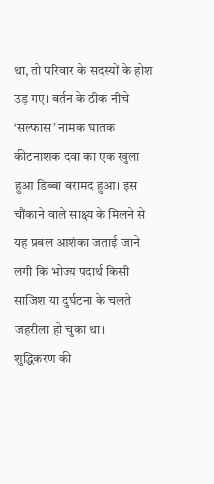था, तो परिवार के सदस्यों के होश उड़ गए। बर्तन के ठीक नीचे ‘सल्फास’ नामक घातक कीटनाशक दवा का एक खुला हुआ डिब्बा बरामद हुआ। इस चौंकाने वाले साक्ष्य के मिलने से यह प्रबल आशंका जताई जाने लगी कि भोज्य पदार्थ किसी साजिश या दुर्घटना के चलते जहरीला हो चुका था।
शुद्धिकरण की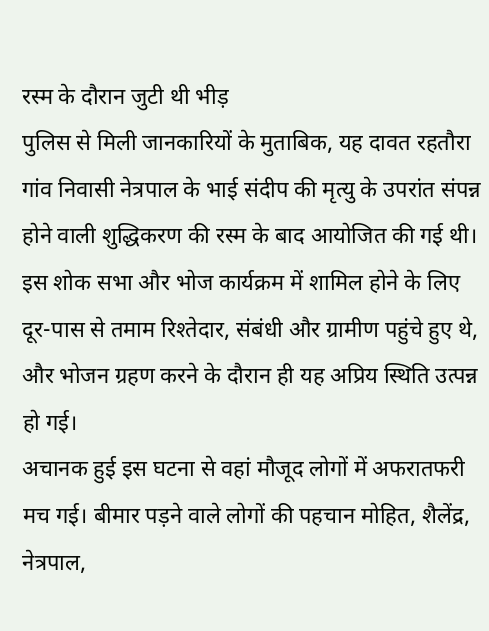रस्म के दौरान जुटी थी भीड़
पुलिस से मिली जानकारियों के मुताबिक, यह दावत रहतौरा गांव निवासी नेत्रपाल के भाई संदीप की मृत्यु के उपरांत संपन्न होने वाली शुद्धिकरण की रस्म के बाद आयोजित की गई थी। इस शोक सभा और भोज कार्यक्रम में शामिल होने के लिए दूर-पास से तमाम रिश्तेदार, संबंधी और ग्रामीण पहुंचे हुए थे, और भोजन ग्रहण करने के दौरान ही यह अप्रिय स्थिति उत्पन्न हो गई।
अचानक हुई इस घटना से वहां मौजूद लोगों में अफरातफरी मच गई। बीमार पड़ने वाले लोगों की पहचान मोहित, शैलेंद्र, नेत्रपाल,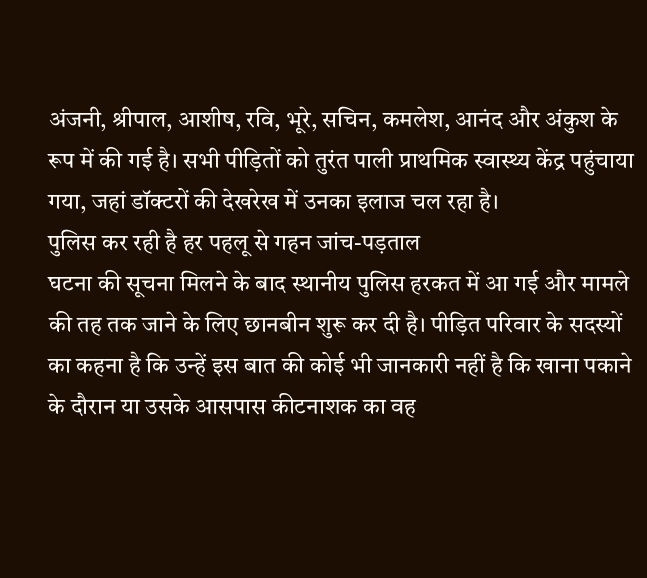अंजनी, श्रीपाल, आशीष, रवि, भूरे, सचिन, कमलेश, आनंद और अंकुश के रूप में की गई है। सभी पीड़ितों को तुरंत पाली प्राथमिक स्वास्थ्य केंद्र पहुंचाया गया, जहां डॉक्टरों की देखरेख में उनका इलाज चल रहा है।
पुलिस कर रही है हर पहलू से गहन जांच-पड़ताल
घटना की सूचना मिलने के बाद स्थानीय पुलिस हरकत में आ गई और मामले की तह तक जाने के लिए छानबीन शुरू कर दी है। पीड़ित परिवार के सदस्यों का कहना है कि उन्हें इस बात की कोई भी जानकारी नहीं है कि खाना पकाने के दौरान या उसके आसपास कीटनाशक का वह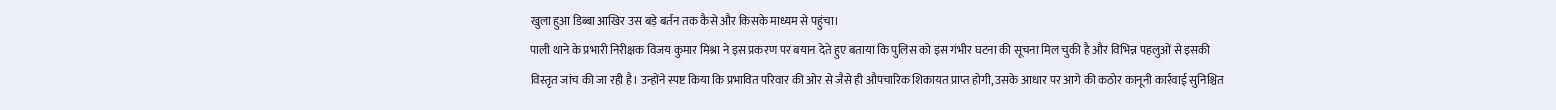खुला हुआ डिब्बा आखिर उस बड़े बर्तन तक कैसे और किसके माध्यम से पहुंचा।
पाली थाने के प्रभारी निरीक्षक विजय कुमार मिश्रा ने इस प्रकरण पर बयान देते हुए बताया कि पुलिस को इस गंभीर घटना की सूचना मिल चुकी है और विभिन्न पहलुओं से इसकी विस्तृत जांच की जा रही है। उन्होंने स्पष्ट किया कि प्रभावित परिवार की ओर से जैसे ही औपचारिक शिकायत प्राप्त होगी, उसके आधार पर आगे की कठोर कानूनी कार्रवाई सुनिश्चित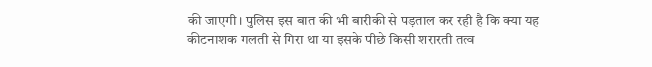की जाएगी। पुलिस इस बात की भी बारीकी से पड़ताल कर रही है कि क्या यह कीटनाशक गलती से गिरा था या इसके पीछे किसी शरारती तत्व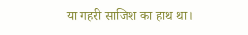या गहरी साजिश का हाथ था।